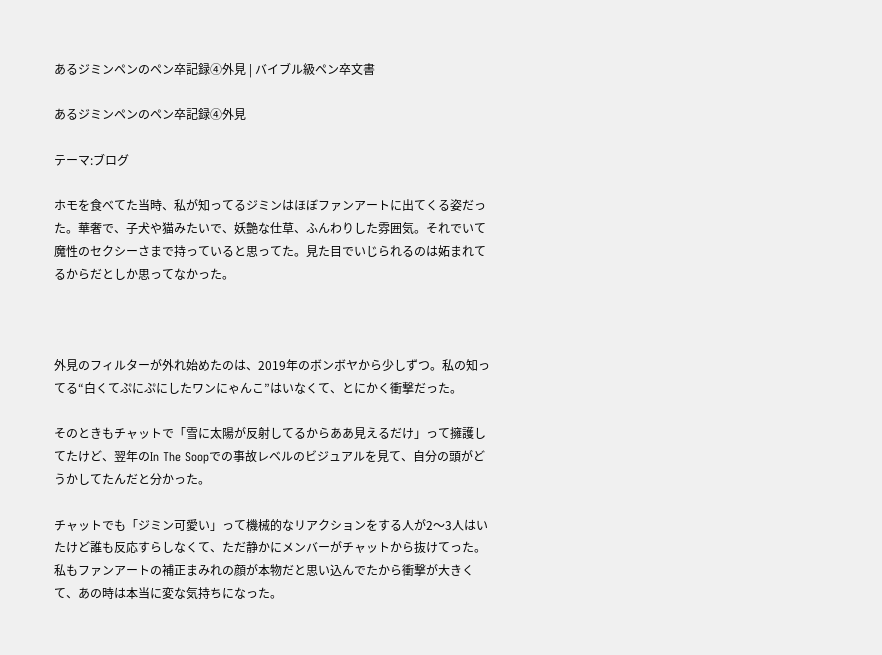あるジミンペンのペン卒記録④外見 | バイブル級ペン卒文書

あるジミンペンのペン卒記録④外見

テーマ:ブログ

ホモを食べてた当時、私が知ってるジミンはほぼファンアートに出てくる姿だった。華奢で、子犬や猫みたいで、妖艶な仕草、ふんわりした雰囲気。それでいて魔性のセクシーさまで持っていると思ってた。見た目でいじられるのは妬まれてるからだとしか思ってなかった。



外見のフィルターが外れ始めたのは、2019年のボンボヤから少しずつ。私の知ってる“白くてぷにぷにしたワンにゃんこ”はいなくて、とにかく衝撃だった。

そのときもチャットで「雪に太陽が反射してるからああ見えるだけ」って擁護してたけど、翌年のIn The Soopでの事故レベルのビジュアルを見て、自分の頭がどうかしてたんだと分かった。

チャットでも「ジミン可愛い」って機械的なリアクションをする人が2〜3人はいたけど誰も反応すらしなくて、ただ静かにメンバーがチャットから抜けてった。私もファンアートの補正まみれの顔が本物だと思い込んでたから衝撃が大きくて、あの時は本当に変な気持ちになった。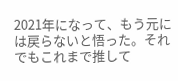2021年になって、もう元には戻らないと悟った。それでもこれまで推して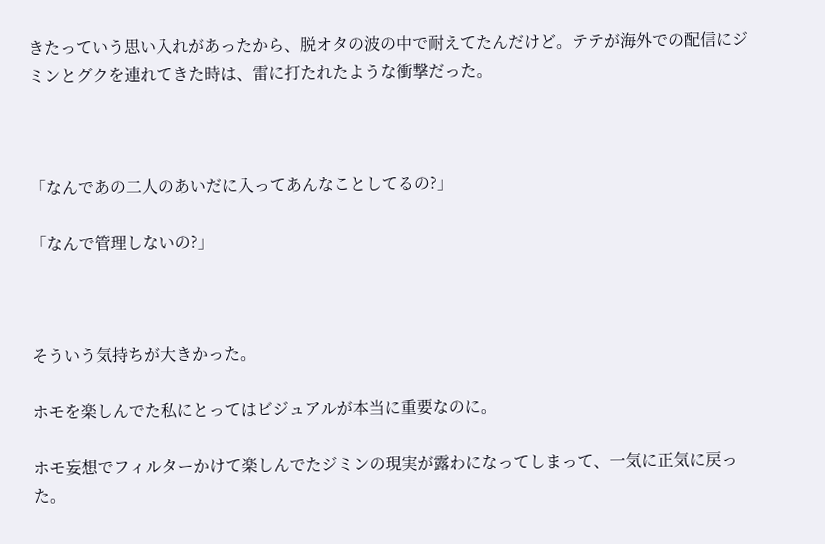きたっていう思い入れがあったから、脱オタの波の中で耐えてたんだけど。テテが海外での配信にジミンとグクを連れてきた時は、雷に打たれたような衝撃だった。



「なんであの二人のあいだに入ってあんなことしてるの?」

「なんで管理しないの?」



そういう気持ちが大きかった。

ホモを楽しんでた私にとってはビジュアルが本当に重要なのに。

ホモ妄想でフィルターかけて楽しんでたジミンの現実が露わになってしまって、一気に正気に戻った。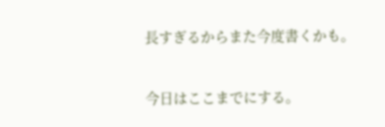長すぎるからまた今度書くかも。

今日はここまでにする。